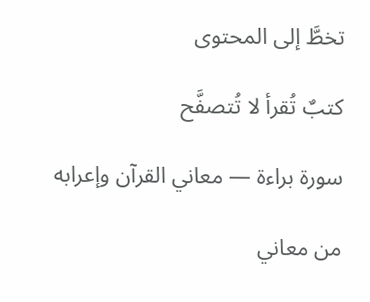تخطَّ إلى المحتوى

كتبٌ تُقرأ لا تُتصفَّح

سورة براءة — معاني القرآن وإعرابه

من معاني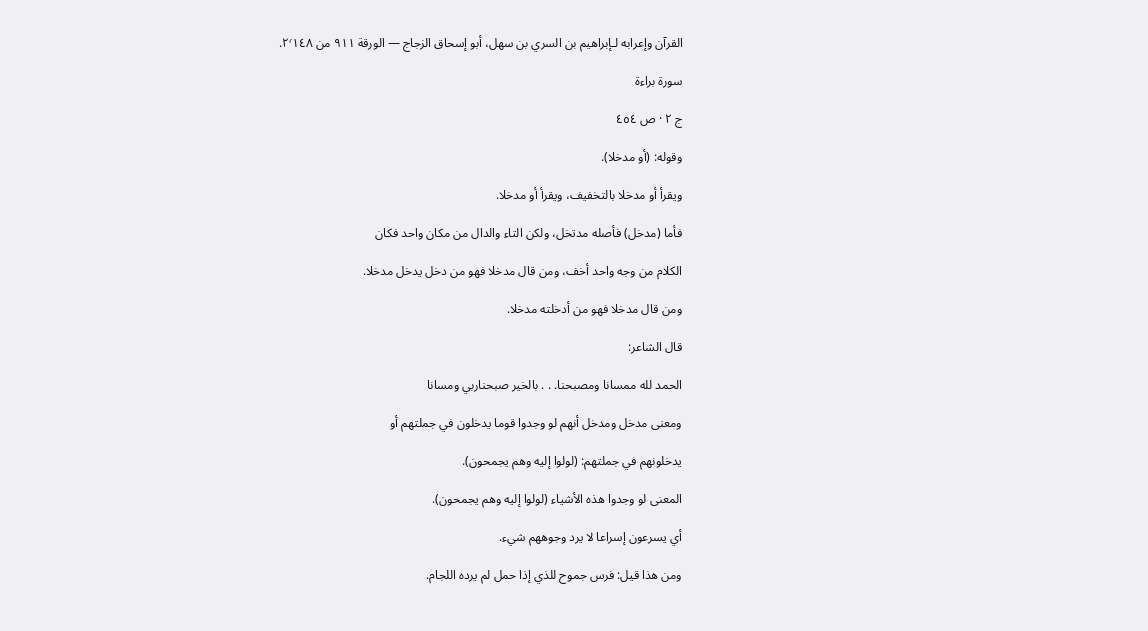القرآن وإعرابه لـإبراهيم بن السري بن سهل، أبو إسحاق الزجاج — الورقة ٩١١ من ٢٬١٤٨.

سورة براءة

ج ٢ · ص ٤٥٤

وقوله: (أو مدخلا).

ويقرأ أو مدخلا بالتخفيف، ويقرأ أو مدخلا.

فأما (مدخل) فأصله مدتخل، ولكن التاء والدال من مكان واحد فكان

الكلام من وجه واحد أخف، ومن قال مدخلا فهو من دخل يدخل مدخلا.

ومن قال مدخلا فهو من أدخلته مدخلا.

قال الشاعر:

الحمد لله ممسانا ومصبحنا. . . بالخير صبحناربي ومسانا

ومعنى مدخل ومدخل أنهم لو وجدوا قوما يدخلون في جملتهم أو

يدخلونهم في جملتهم: (لولوا إليه وهم يجمحون).

المعنى لو وجدوا هذه الأشياء (لولوا إليه وهم يجمحون).

أي يسرعون إسراعا لا يرد وجوههم شيء.

ومن هذا قيل: فرس جموح للذي إذا حمل لم يرده اللجام.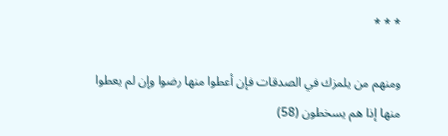* * *

ومنهم من يلمزك في الصدقات فإن أعطوا منها رضوا وإن لم يعطوا منها إذا هم يسخطون (58)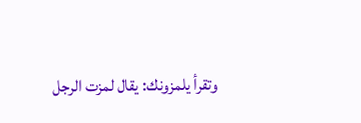وتقرأ يلمزونك: يقال لمزت الرجل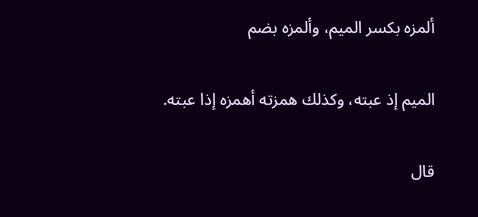ألمزه بكسر الميم، وألمزه بضم

الميم إذ عبته، وكذلك همزته أهمزه إذا عبته.

قال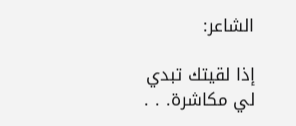الشاعر:

إذا لقيتك تبدي لي مكاشرة. . .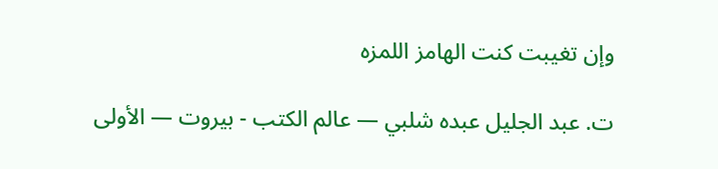وإن تغيبت كنت الهامز اللمزه

ت. عبد الجليل عبده شلبي — عالم الكتب - بيروت — الأولى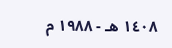١٤٠٨ هـ - ١٩٨٨ م